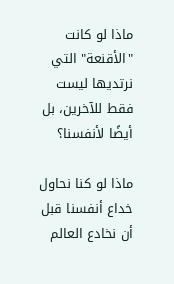ماذا لو كانت "الأقنعة" التي نرتديها ليست فقط للآخرين، بل أيضًا لأنفسنا؟

ماذا لو كنا نحاول خداع أنفسنا قبل أن نخادع العالم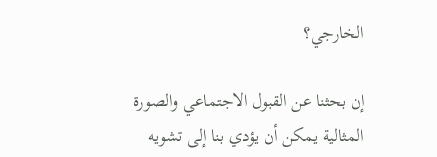الخارجي؟

إن بحثنا عن القبول الاجتماعي والصورة المثالية يمكن أن يؤدي بنا إلى تشويه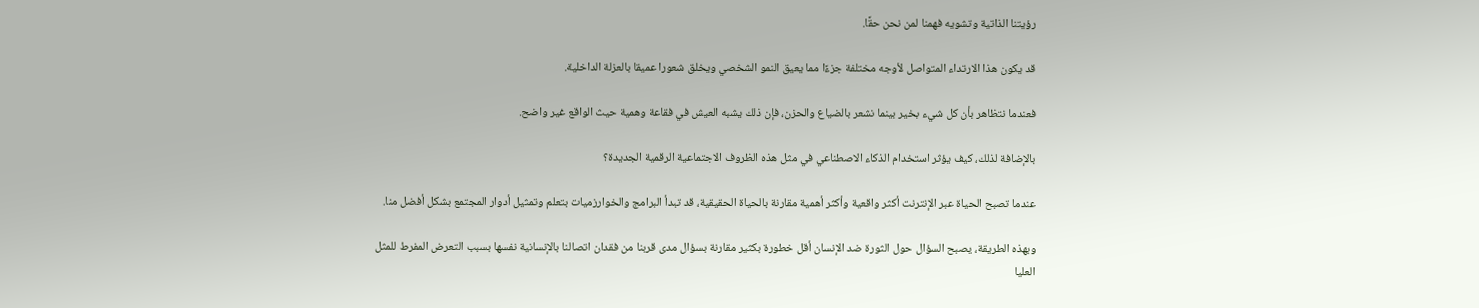رؤيتنا الذاتية وتشويه فهمنا لمن نحن حقًا.

قد يكون هذا الارتداء المتواصل لأوجه مختلفة جزءًا مما يعيق النمو الشخصي ويخلق شعورا عميقا بالعزلة الداخلية.

فعندما نتظاهر بأن كل شيء بخير بينما نشعر بالضياع والحزن، فإن ذلك يشبه العيش في فقاعة وهمية حيث الواقع غير واضح.

بالإضافة لذلك، كيف يؤثر استخدام الذكاء الاصطناعي في مثل هذه الظروف الاجتماعية الرقمية الجديدة؟

عندما تصبح الحياة عبر الإنترنت أكثر واقعية وأكثر أهمية مقارنة بالحياة الحقيقية، قد تبدأ البرامج والخوارزميات بتعلم وتمثيل أدوار المجتمع بشكل أفضل منا.

وبهذه الطريقة، يصبح السؤال حول الثورة ضد الإنسان أقل خطورة بكثير مقارنة بسؤال مدى قربنا من فقدان اتصالنا بالإنسانية نفسها بسبب التعرض المفرط للمثل العليا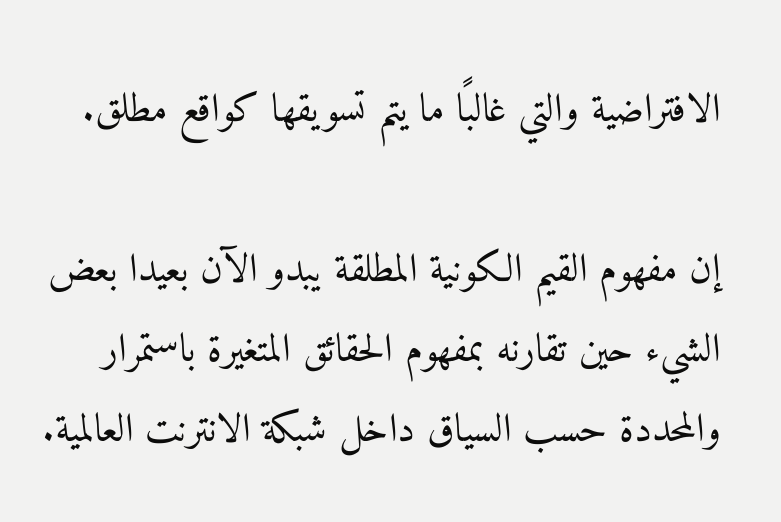الافتراضية والتي غالبًا ما يتم تسويقها كواقع مطلق.

إن مفهوم القيم الكونية المطلقة يبدو الآن بعيدا بعض الشيء حين تقارنه بمفهوم الحقائق المتغيرة باستمرار والمحددة حسب السياق داخل شبكة الانترنت العالمية.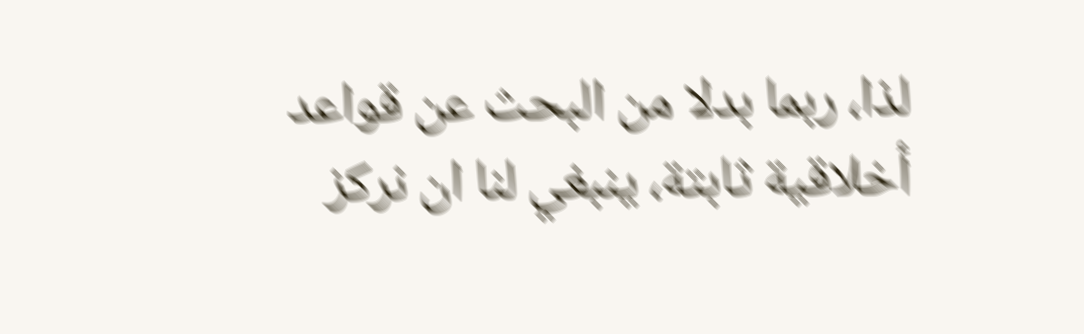لذا، ربما بدلا من البحث عن قواعد أخلاقية ثابتة، ينبغي لنا ان نركز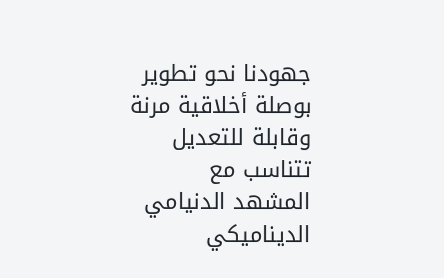جهودنا نحو تطوير بوصلة أخلاقية مرنة وقابلة للتعديل تتناسب مع المشهد الدنيامي الديناميكي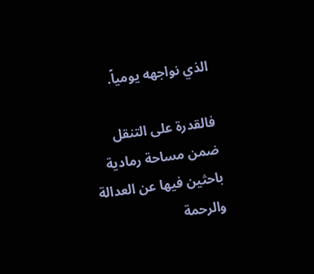الذي نواجهه يومياً.

فالقدرة على التنقل ضمن مساحة رمادية باحثين فيها عن العدالة والرحمة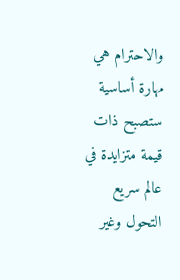والاحترام هي مهارة أساسية ستصبح ذات قيمة متزايدة في عالم سريع التحول وغير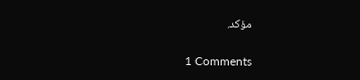مؤكد.

1 Comments